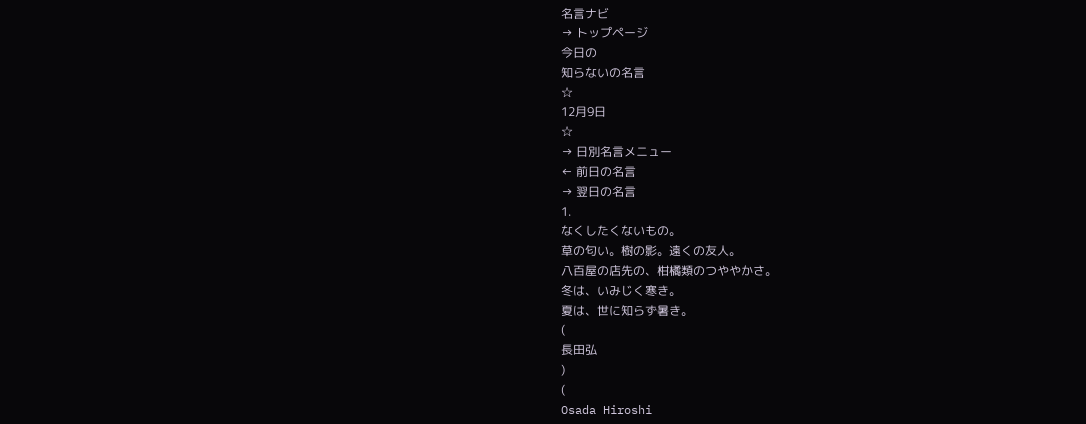名言ナビ
→ トップページ
今日の
知らないの名言
☆
12月9日
☆
→ 日別名言メニュー
← 前日の名言
→ 翌日の名言
1.
なくしたくないもの。
草の匂い。樹の影。遠くの友人。
八百屋の店先の、柑橘類のつややかさ。
冬は、いみじく寒き。
夏は、世に知らず暑き。
(
長田弘
)
(
Osada Hiroshi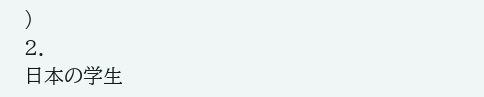)
2.
日本の学生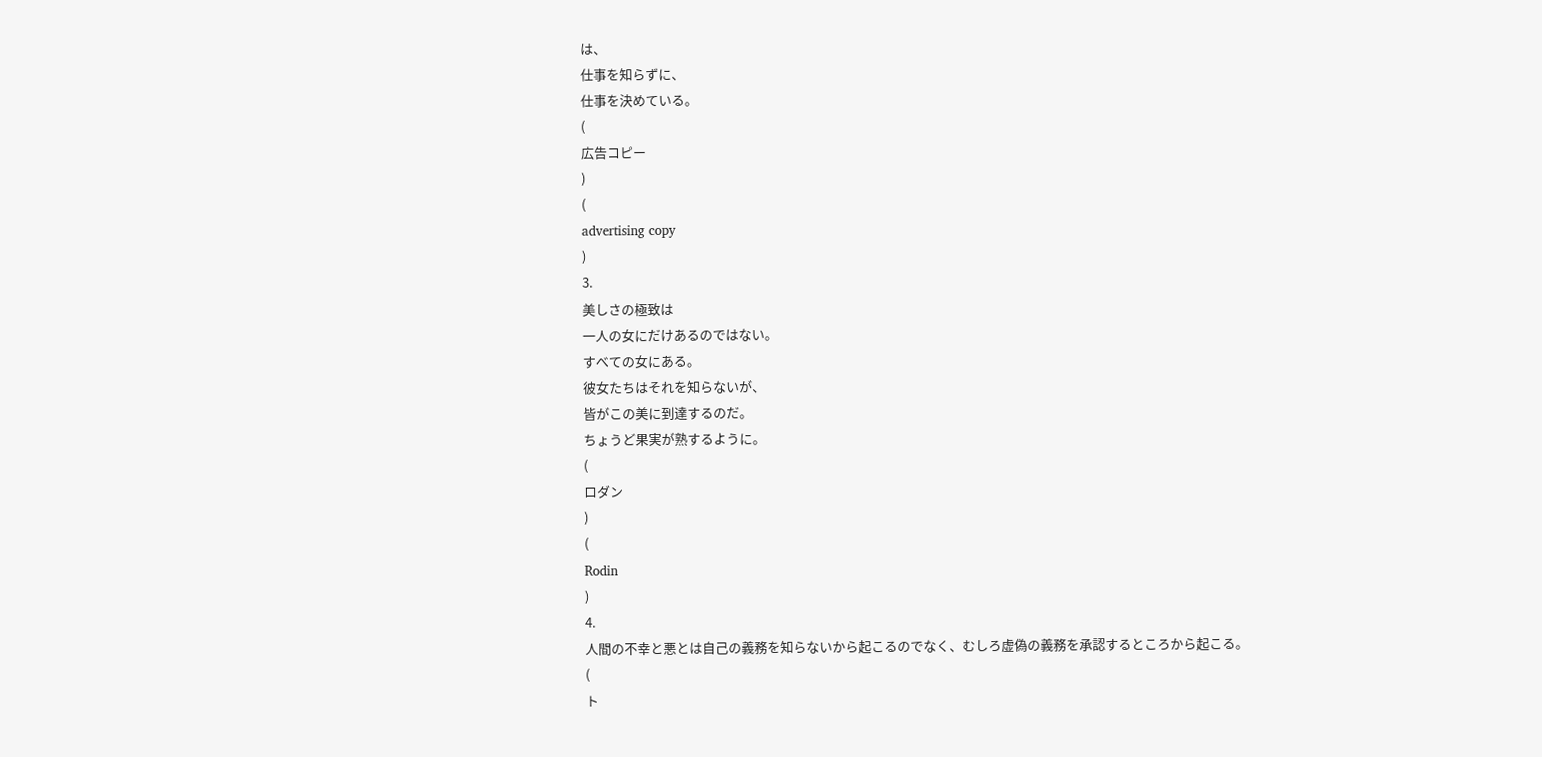は、
仕事を知らずに、
仕事を決めている。
(
広告コピー
)
(
advertising copy
)
3.
美しさの極致は
一人の女にだけあるのではない。
すべての女にある。
彼女たちはそれを知らないが、
皆がこの美に到達するのだ。
ちょうど果実が熟するように。
(
ロダン
)
(
Rodin
)
4.
人間の不幸と悪とは自己の義務を知らないから起こるのでなく、むしろ虚偽の義務を承認するところから起こる。
(
ト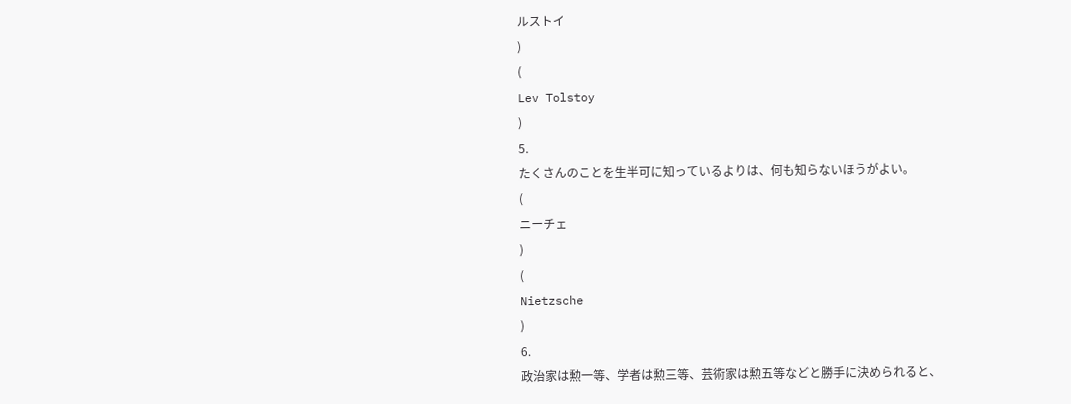ルストイ
)
(
Lev Tolstoy
)
5.
たくさんのことを生半可に知っているよりは、何も知らないほうがよい。
(
ニーチェ
)
(
Nietzsche
)
6.
政治家は勲一等、学者は勲三等、芸術家は勲五等などと勝手に決められると、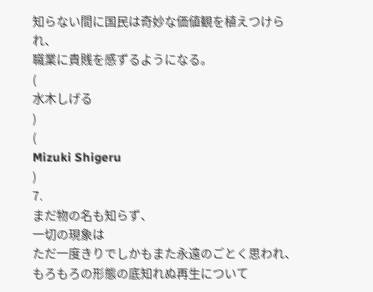知らない間に国民は奇妙な価値観を植えつけられ、
職業に貴賎を感ずるようになる。
(
水木しげる
)
(
Mizuki Shigeru
)
7.
まだ物の名も知らず、
一切の現象は
ただ一度きりでしかもまた永遠のごとく思われ、
もろもろの形態の底知れぬ再生について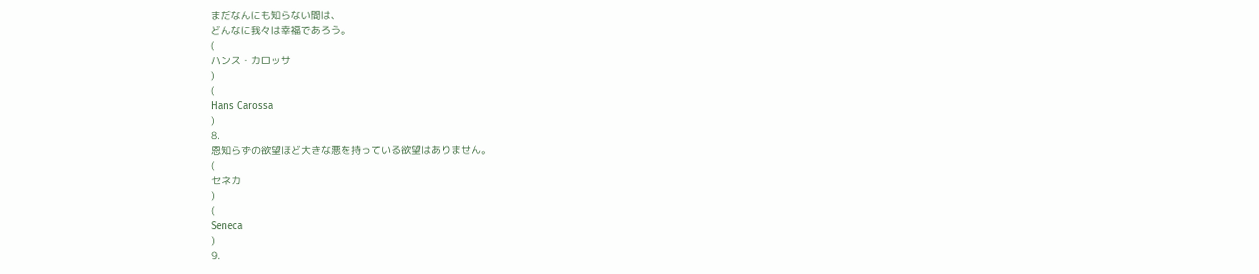まだなんにも知らない間は、
どんなに我々は幸福であろう。
(
ハンス・カロッサ
)
(
Hans Carossa
)
8.
恩知らずの欲望ほど大きな悪を持っている欲望はありません。
(
セネカ
)
(
Seneca
)
9.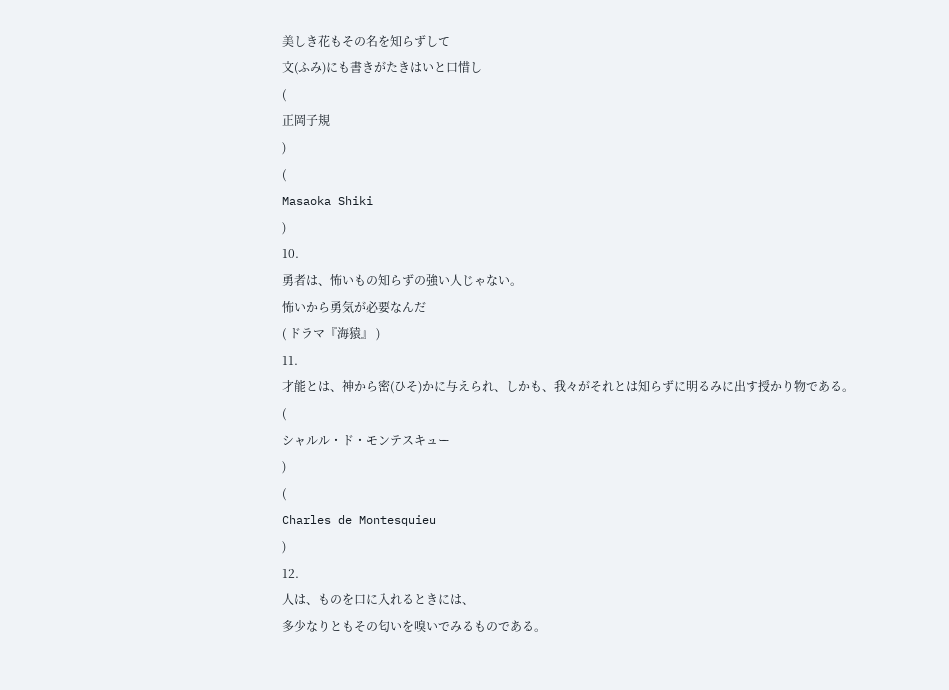美しき花もその名を知らずして
文(ふみ)にも書きがたきはいと口惜し
(
正岡子規
)
(
Masaoka Shiki
)
10.
勇者は、怖いもの知らずの強い人じゃない。
怖いから勇気が必要なんだ
( ドラマ『海猿』 )
11.
才能とは、神から密(ひそ)かに与えられ、しかも、我々がそれとは知らずに明るみに出す授かり物である。
(
シャルル・ド・モンテスキュー
)
(
Charles de Montesquieu
)
12.
人は、ものを口に入れるときには、
多少なりともその匂いを嗅いでみるものである。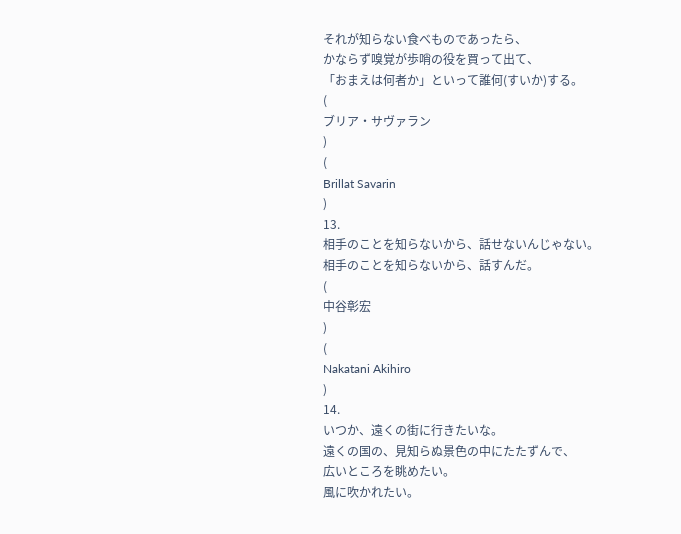それが知らない食べものであったら、
かならず嗅覚が歩哨の役を買って出て、
「おまえは何者か」といって誰何(すいか)する。
(
ブリア・サヴァラン
)
(
Brillat Savarin
)
13.
相手のことを知らないから、話せないんじゃない。
相手のことを知らないから、話すんだ。
(
中谷彰宏
)
(
Nakatani Akihiro
)
14.
いつか、遠くの街に行きたいな。
遠くの国の、見知らぬ景色の中にたたずんで、
広いところを眺めたい。
風に吹かれたい。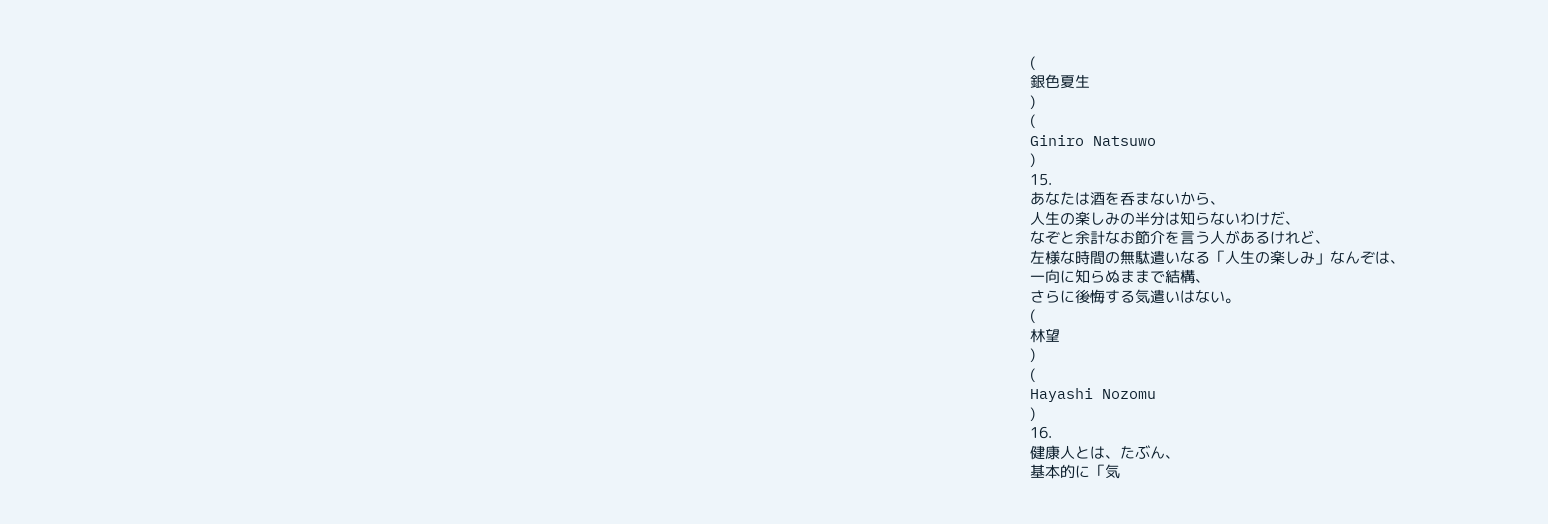(
銀色夏生
)
(
Giniro Natsuwo
)
15.
あなたは酒を呑まないから、
人生の楽しみの半分は知らないわけだ、
なぞと余計なお節介を言う人があるけれど、
左様な時間の無駄遣いなる「人生の楽しみ」なんぞは、
一向に知らぬままで結構、
さらに後悔する気遣いはない。
(
林望
)
(
Hayashi Nozomu
)
16.
健康人とは、たぶん、
基本的に「気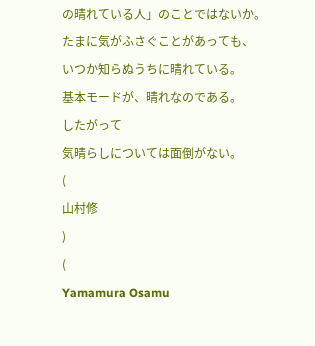の晴れている人」のことではないか。
たまに気がふさぐことがあっても、
いつか知らぬうちに晴れている。
基本モードが、晴れなのである。
したがって
気晴らしについては面倒がない。
(
山村修
)
(
Yamamura Osamu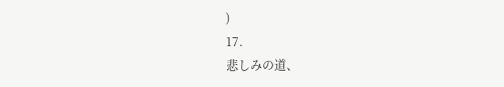)
17.
悲しみの道、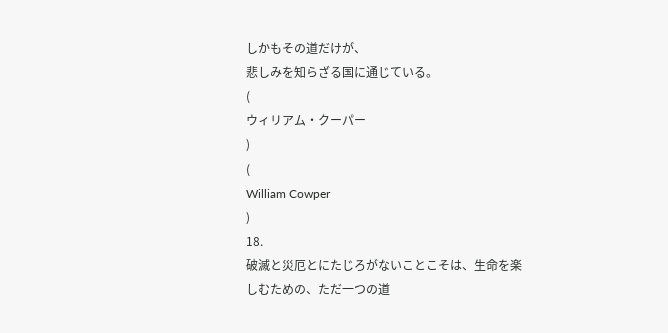しかもその道だけが、
悲しみを知らざる国に通じている。
(
ウィリアム・クーパー
)
(
William Cowper
)
18.
破滅と災厄とにたじろがないことこそは、生命を楽しむための、ただ一つの道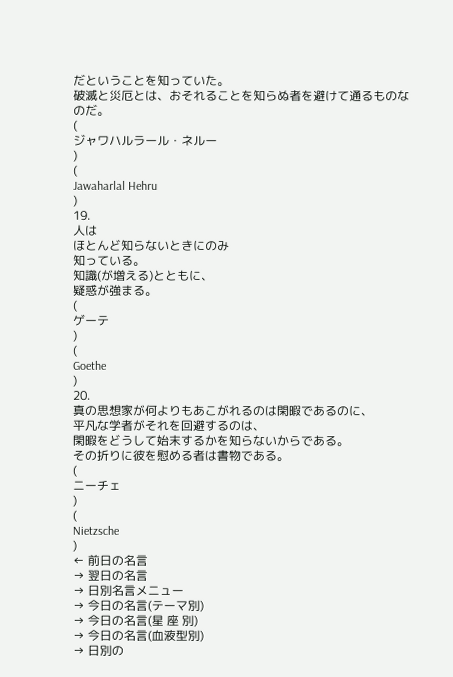だということを知っていた。
破滅と災厄とは、おそれることを知らぬ者を避けて通るものなのだ。
(
ジャワハルラール・ネルー
)
(
Jawaharlal Hehru
)
19.
人は
ほとんど知らないときにのみ
知っている。
知識(が増える)とともに、
疑惑が強まる。
(
ゲーテ
)
(
Goethe
)
20.
真の思想家が何よりもあこがれるのは閑暇であるのに、
平凡な学者がそれを回避するのは、
閑暇をどうして始末するかを知らないからである。
その折りに彼を慰める者は書物である。
(
ニーチェ
)
(
Nietzsche
)
← 前日の名言
→ 翌日の名言
→ 日別名言メニュー
→ 今日の名言(テーマ別)
→ 今日の名言(星 座 別)
→ 今日の名言(血液型別)
→ 日別の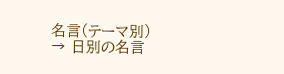名言(テーマ別)
→ 日別の名言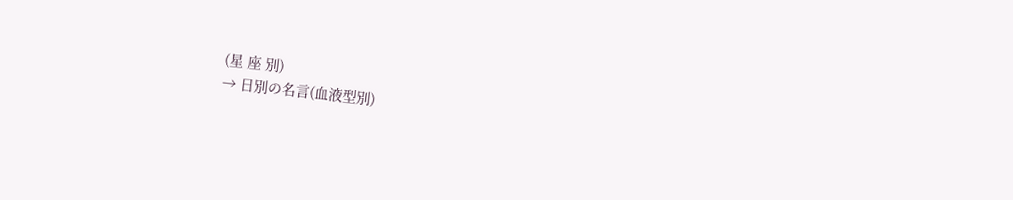(星 座 別)
→ 日別の名言(血液型別)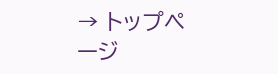→ トップページ